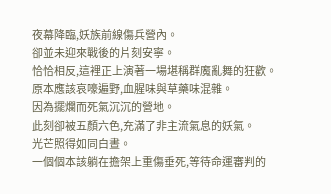夜幕降臨,妖族前線傷兵營內。
卻並未迎來戰後的片刻安寧。
恰恰相反,這裡正上演著一場堪稱群魔亂舞的狂歡。
原本應該哀嚎遍野,血腥味與草藥味混雜。
因為擺爛而死氣沉沉的營地。
此刻卻被五顏六色,充滿了非主流氣息的妖氣。
光芒照得如同白晝。
一個個本該躺在擔架上重傷垂死,等待命運審判的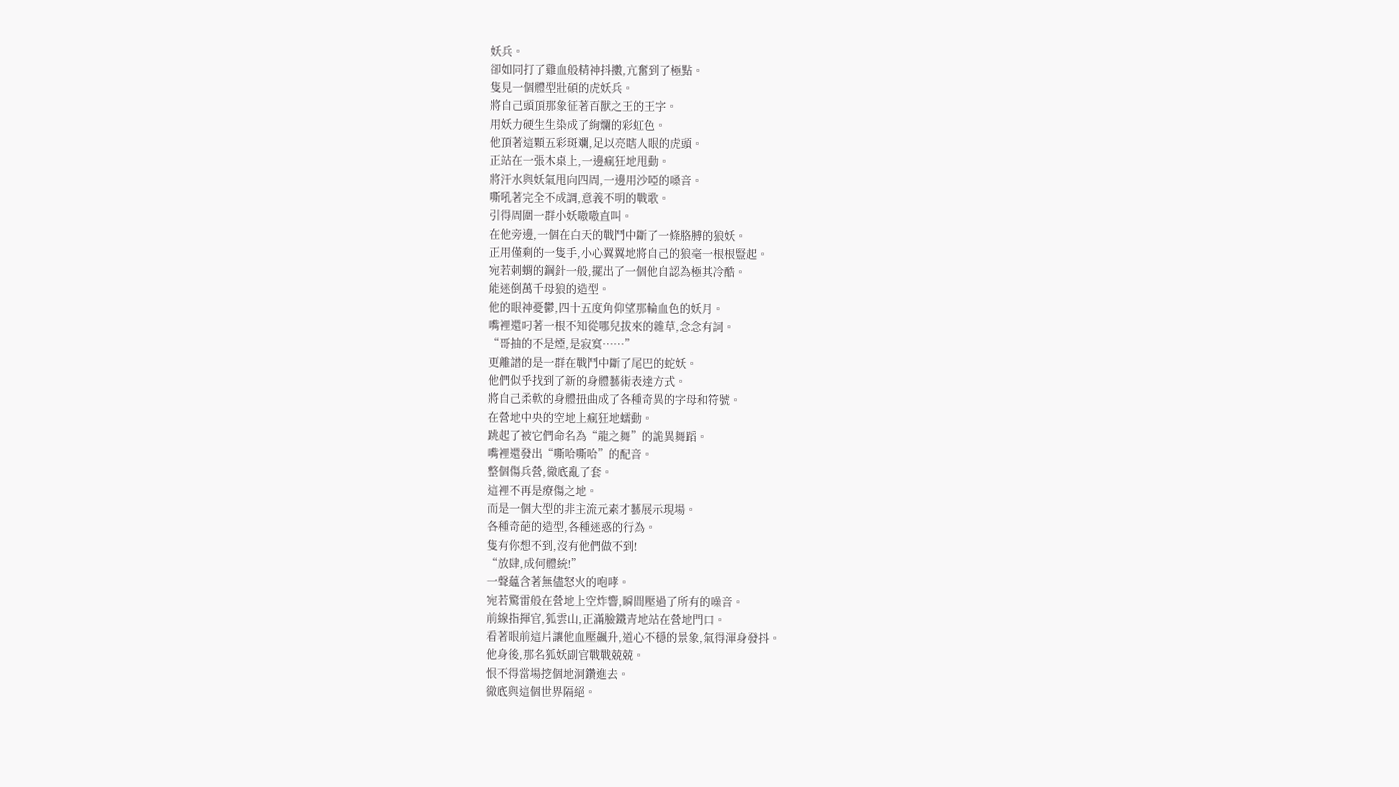妖兵。
卻如同打了雞血般精神抖擻,亢奮到了極點。
隻見一個體型壯碩的虎妖兵。
將自己頭頂那象征著百獸之王的王字。
用妖力硬生生染成了絢爛的彩虹色。
他頂著這顆五彩斑斕,足以亮瞎人眼的虎頭。
正站在一張木桌上,一邊瘋狂地甩動。
將汗水與妖氣甩向四周,一邊用沙啞的嗓音。
嘶吼著完全不成調,意義不明的戰歌。
引得周圍一群小妖嗷嗷直叫。
在他旁邊,一個在白天的戰鬥中斷了一條胳膊的狼妖。
正用僅剩的一隻手,小心翼翼地將自己的狼毫一根根豎起。
宛若刺蝟的鋼針一般,擺出了一個他自認為極其冷酷。
能迷倒萬千母狼的造型。
他的眼神憂鬱,四十五度角仰望那輪血色的妖月。
嘴裡還叼著一根不知從哪兒拔來的雜草,念念有詞。
“哥抽的不是煙,是寂寞……”
更離譜的是一群在戰鬥中斷了尾巴的蛇妖。
他們似乎找到了新的身體藝術表達方式。
將自己柔軟的身體扭曲成了各種奇異的字母和符號。
在營地中央的空地上瘋狂地蠕動。
跳起了被它們命名為“龍之舞”的詭異舞蹈。
嘴裡還發出“嘶哈嘶哈”的配音。
整個傷兵營,徹底亂了套。
這裡不再是療傷之地。
而是一個大型的非主流元素才藝展示現場。
各種奇葩的造型,各種迷惑的行為。
隻有你想不到,沒有他們做不到!
“放肆,成何體統!”
一聲蘊含著無儘怒火的咆哮。
宛若驚雷般在營地上空炸響,瞬間壓過了所有的噪音。
前線指揮官,狐雲山,正滿臉鐵青地站在營地門口。
看著眼前這片讓他血壓飆升,道心不穩的景象,氣得渾身發抖。
他身後,那名狐妖副官戰戰兢兢。
恨不得當場挖個地洞鑽進去。
徹底與這個世界隔絕。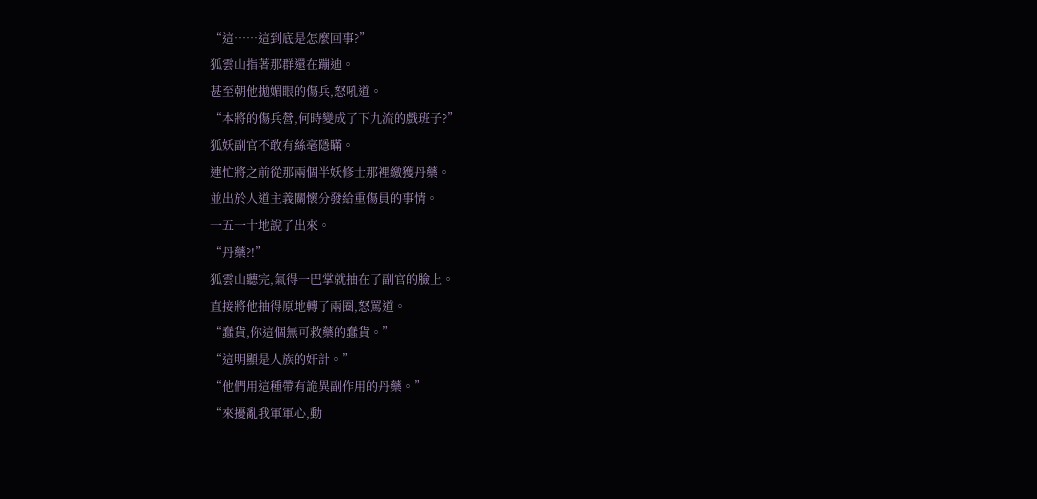“這……這到底是怎麼回事?”
狐雲山指著那群還在蹦迪。
甚至朝他拋媚眼的傷兵,怒吼道。
“本將的傷兵營,何時變成了下九流的戲班子?”
狐妖副官不敢有絲毫隱瞞。
連忙將之前從那兩個半妖修士那裡繳獲丹藥。
並出於人道主義關懷分發給重傷員的事情。
一五一十地說了出來。
“丹藥?!”
狐雲山聽完,氣得一巴掌就抽在了副官的臉上。
直接將他抽得原地轉了兩圈,怒罵道。
“蠢貨,你這個無可救藥的蠢貨。”
“這明顯是人族的奸計。”
“他們用這種帶有詭異副作用的丹藥。”
“來擾亂我軍軍心,動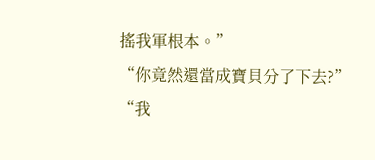搖我軍根本。”
“你竟然還當成寶貝分了下去?”
“我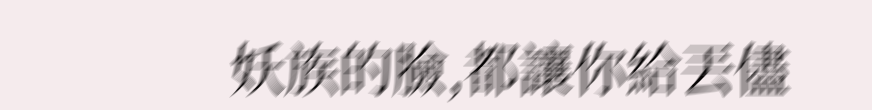妖族的臉,都讓你給丟儘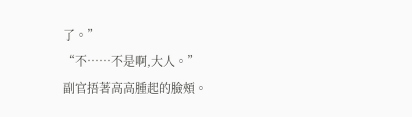了。”
“不……不是啊,大人。”
副官捂著高高腫起的臉頰。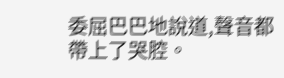委屈巴巴地說道,聲音都帶上了哭腔。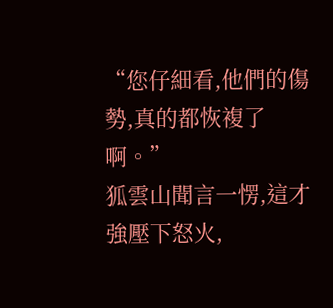“您仔細看,他們的傷勢,真的都恢複了啊。”
狐雲山聞言一愣,這才強壓下怒火,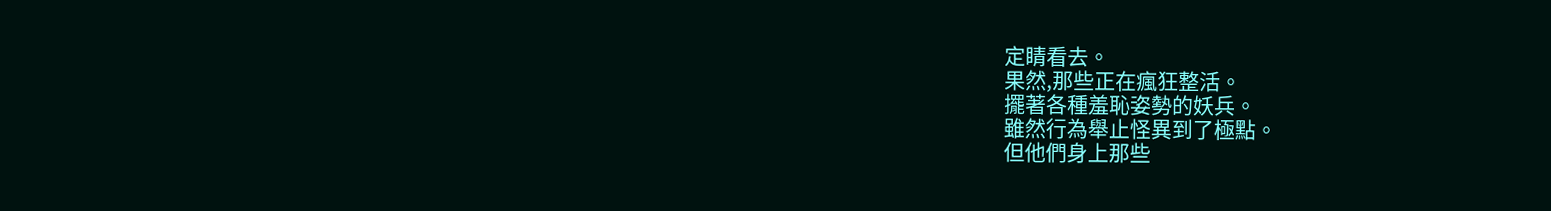定睛看去。
果然,那些正在瘋狂整活。
擺著各種羞恥姿勢的妖兵。
雖然行為舉止怪異到了極點。
但他們身上那些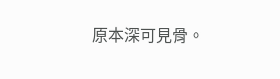原本深可見骨。